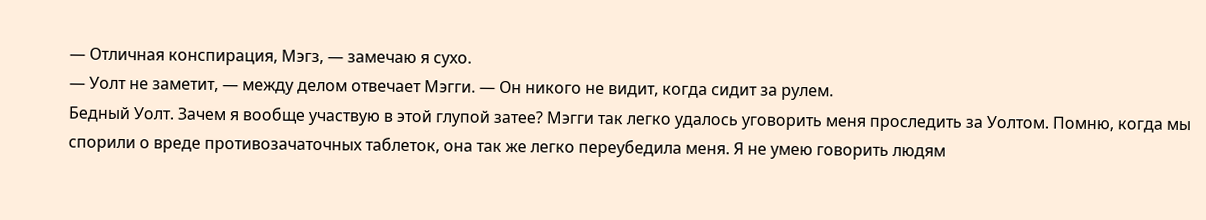— Отличная конспирация, Мэгз, — замечаю я сухо.
— Уолт не заметит, — между делом отвечает Мэгги. — Он никого не видит, когда сидит за рулем.
Бедный Уолт. Зачем я вообще участвую в этой глупой затее? Мэгги так легко удалось уговорить меня проследить за Уолтом. Помню, когда мы спорили о вреде противозачаточных таблеток, она так же легко переубедила меня. Я не умею говорить людям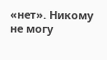«нет». Никому не могу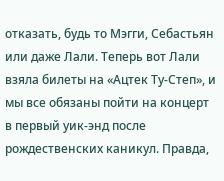отказать, будь то Мэгги, Себастьян или даже Лали. Теперь вот Лали взяла билеты на «Ацтек Ту-Степ», и мы все обязаны пойти на концерт в первый уик-энд после рождественских каникул. Правда,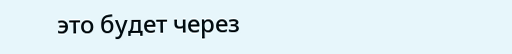это будет через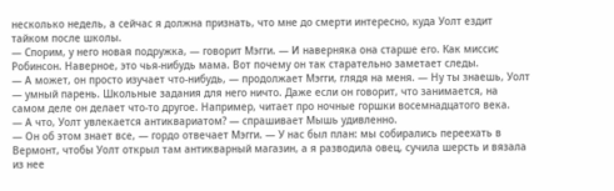несколько недель, а сейчас я должна признать, что мне до смерти интересно, куда Уолт ездит тайком после школы.
— Спорим, у него новая подружка, — говорит Мэгги. — И наверняка она старше его. Как миссис Робинсон. Наверное, это чья-нибудь мама. Вот почему он так старательно заметает следы.
— А может, он просто изучает что-нибудь, — продолжает Мэгги, глядя на меня. — Ну ты знаешь, Уолт — умный парень. Школьные задания для него ничто. Даже если он говорит, что занимается, на самом деле он делает что-то другое. Например, читает про ночные горшки восемнадцатого века.
— А что, Уолт увлекается антиквариатом? — спрашивает Мышь удивленно.
— Он об этом знает все, — гордо отвечает Мэгги. — У нас был план: мы собирались переехать в Вермонт, чтобы Уолт открыл там антикварный магазин, а я разводила овец, сучила шерсть и вязала из нее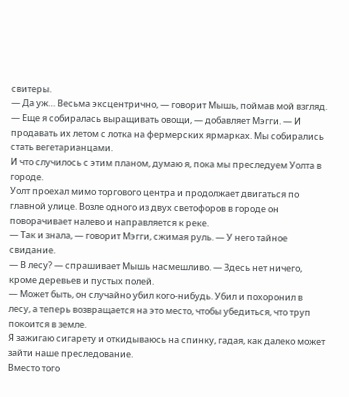свитеры.
— Да уж… Весьма эксцентрично, — говорит Мышь, поймав мой взгляд.
— Еще я собиралась выращивать овощи, — добавляет Мэгги. — И продавать их летом с лотка на фермерских ярмарках. Мы собирались стать вегетарианцами.
И что случилось с этим планом, думаю я, пока мы преследуем Уолта в городе.
Уолт проехал мимо торгового центра и продолжает двигаться по главной улице. Возле одного из двух светофоров в городе он поворачивает налево и направляется к реке.
— Так и знала, — говорит Мэгги, сжимая руль. — У него тайное свидание.
— В лесу? — спрашивает Мышь насмешливо. — Здесь нет ничего, кроме деревьев и пустых полей.
— Может быть, он случайно убил кого-нибудь. Убил и похоронил в лесу, а теперь возвращается на это место, чтобы убедиться, что труп покоится в земле.
Я зажигаю сигарету и откидываюсь на спинку, гадая, как далеко может зайти наше преследование.
Вместо того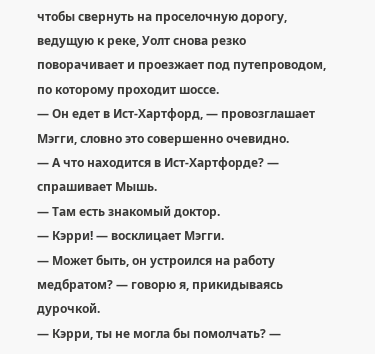чтобы свернуть на проселочную дорогу, ведущую к реке, Уолт снова резко поворачивает и проезжает под путепроводом, по которому проходит шоссе.
— Он едет в Ист-Хартфорд, — провозглашает Мэгги, словно это совершенно очевидно.
— А что находится в Ист-Хартфорде? — спрашивает Мышь.
— Там есть знакомый доктор.
— Кэрри! — восклицает Мэгги.
— Может быть, он устроился на работу медбратом? — говорю я, прикидываясь дурочкой.
— Кэрри, ты не могла бы помолчать? —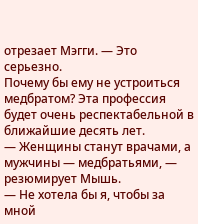отрезает Мэгги. — Это серьезно.
Почему бы ему не устроиться медбратом? Эта профессия будет очень респектабельной в ближайшие десять лет.
— Женщины станут врачами, а мужчины — медбратьями, — резюмирует Мышь.
— Не хотела бы я, чтобы за мной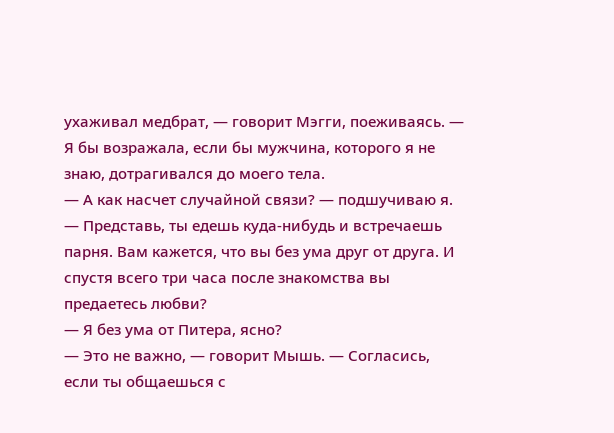ухаживал медбрат, — говорит Мэгги, поеживаясь. — Я бы возражала, если бы мужчина, которого я не знаю, дотрагивался до моего тела.
— А как насчет случайной связи? — подшучиваю я. — Представь, ты едешь куда-нибудь и встречаешь парня. Вам кажется, что вы без ума друг от друга. И спустя всего три часа после знакомства вы предаетесь любви?
— Я без ума от Питера, ясно?
— Это не важно, — говорит Мышь. — Согласись, если ты общаешься с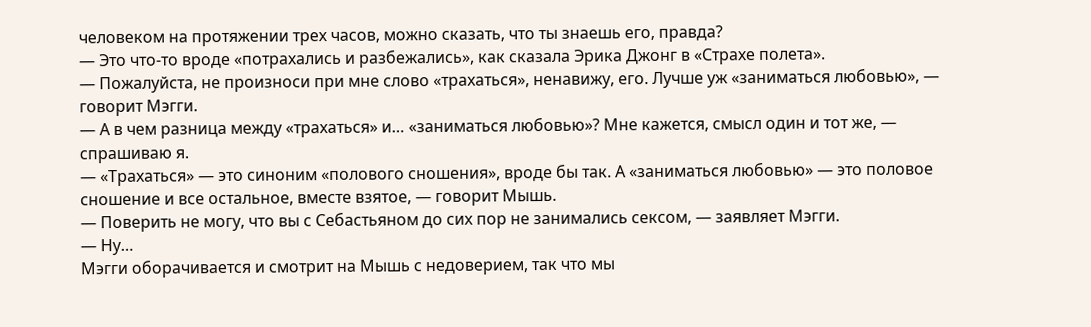человеком на протяжении трех часов, можно сказать, что ты знаешь его, правда?
— Это что-то вроде «потрахались и разбежались», как сказала Эрика Джонг в «Страхе полета».
— Пожалуйста, не произноси при мне слово «трахаться», ненавижу, его. Лучше уж «заниматься любовью», — говорит Мэгги.
— А в чем разница между «трахаться» и… «заниматься любовью»? Мне кажется, смысл один и тот же, — спрашиваю я.
— «Трахаться» — это синоним «полового сношения», вроде бы так. А «заниматься любовью» — это половое сношение и все остальное, вместе взятое, — говорит Мышь.
— Поверить не могу, что вы с Себастьяном до сих пор не занимались сексом, — заявляет Мэгги.
— Ну…
Мэгги оборачивается и смотрит на Мышь с недоверием, так что мы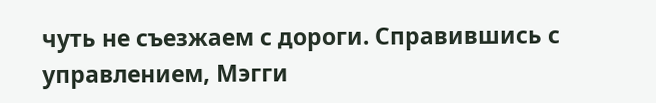чуть не съезжаем с дороги. Справившись с управлением, Мэгги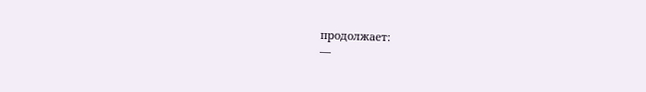продолжает:
—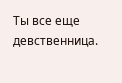Ты все еще девственница.